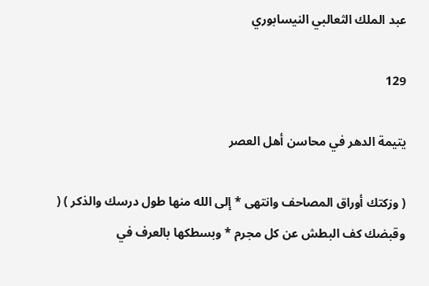عبد الملك الثعالبي النيسابوري

129

يتيمة الدهر في محاسن أهل العصر

( وزكتك أوراق المصاحف وانتهى * إلى الله منها طول درسك والذكر ) ( وقبضك كف البطش عن كل مجرم * وبسطكها بالعرف في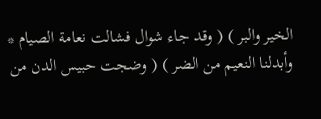الخير والبر ) ( وقد جاء شوال فشالت نعامة الصيام * وأبدلنا النعيم من الضر ) ( وضجت حبيس الدن من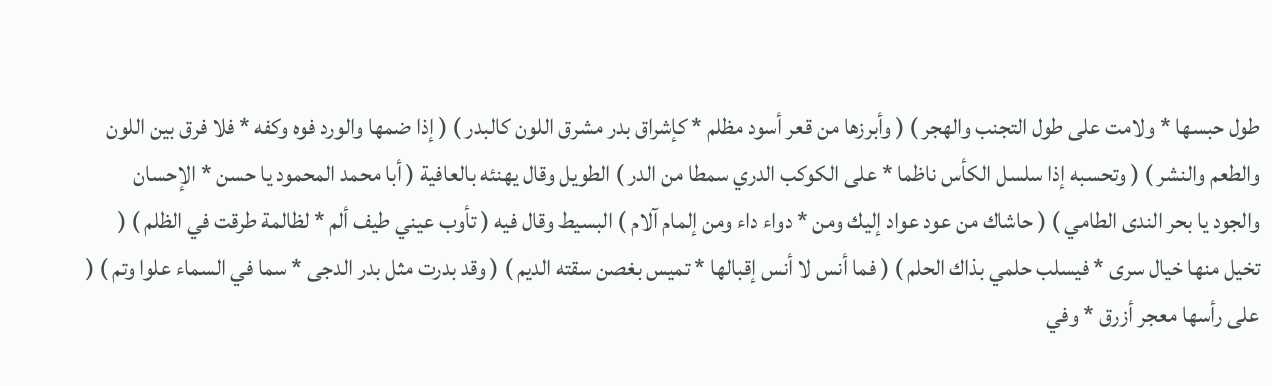طول حبسها * ولامت على طول التجنب والهجر ) ( وأبرزها من قعر أسود مظلم * كإشراق بدر مشرق اللون كالبدر ) ( إذا ضمها والورد فوه وكفه * فلا فرق بين اللون والطعم والنشر ) ( وتحسبه إذا سلسل الكأس ناظما * على الكوكب الدري سمطا من الدر ) الطويل وقال يهنئه بالعافية ( أبا محمد المحمود يا حسن * الإحسان والجود يا بحر الندى الطامي ) ( حاشاك من عود عواد إليك ومن * دواء داء ومن إلمام آلام ) البسيط وقال فيه ( تأوب عيني طيف ألم * لظالمة طرقت في الظلم ) ( تخيل منها خيال سرى * فيسلب حلمي بذاك الحلم ) ( فما أنس لا أنس إقبالها * تميس بغصن سقته الديم ) ( وقد بدرت مثل بدر الدجى * سما في السماء علوا وتم ) ( على رأسها معجر أزرق * وفي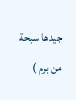جيدها سبحة من برم )